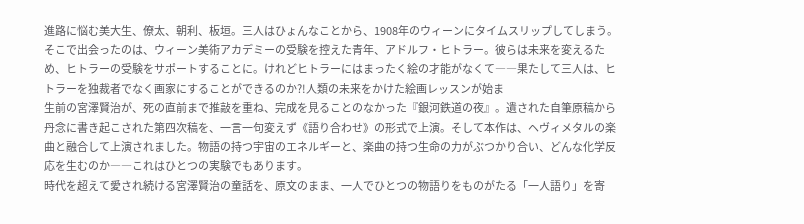進路に悩む美大生、僚太、朝利、板垣。三人はひょんなことから、1908年のウィーンにタイムスリップしてしまう。そこで出会ったのは、ウィーン美術アカデミーの受験を控えた青年、アドルフ・ヒトラー。彼らは未来を変えるため、ヒトラーの受験をサポートすることに。けれどヒトラーにはまったく絵の才能がなくて――果たして三人は、ヒトラーを独裁者でなく画家にすることができるのか?!人類の未来をかけた絵画レッスンが始ま
生前の宮澤賢治が、死の直前まで推敲を重ね、完成を見ることのなかった『銀河鉄道の夜』。遺された自筆原稿から丹念に書き起こされた第四次稿を、一言一句変えず《語り合わせ》の形式で上演。そして本作は、ヘヴィメタルの楽曲と融合して上演されました。物語の持つ宇宙のエネルギーと、楽曲の持つ生命の力がぶつかり合い、どんな化学反応を生むのか――これはひとつの実験でもあります。
時代を超えて愛され続ける宮澤賢治の童話を、原文のまま、一人でひとつの物語りをものがたる「一人語り」を寄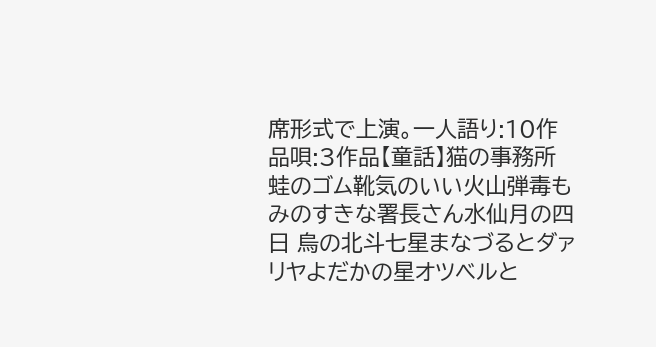席形式で上演。一人語り:10作品唄:3作品【童話】猫の事務所蛙のゴム靴気のいい火山弾毒もみのすきな署長さん水仙月の四日 烏の北斗七星まなづるとダァリヤよだかの星オツベルと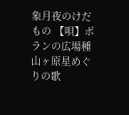象月夜のけだもの 【唄】ポランの広場種山ヶ原星めぐりの歌